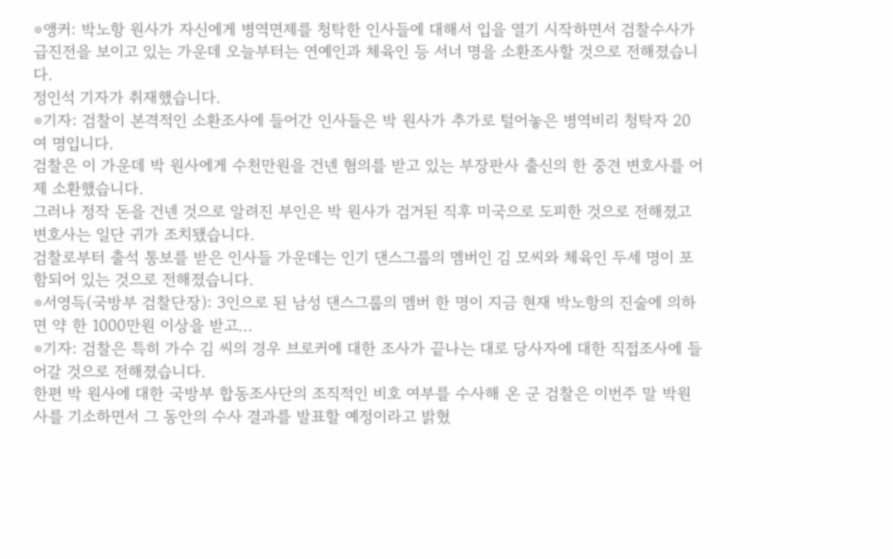⊙앵커: 박노항 원사가 자신에게 병역면제를 청탁한 인사들에 대해서 입을 열기 시작하면서 검찰수사가 급진전을 보이고 있는 가운데 오늘부터는 연예인과 체육인 등 서너 명을 소환조사할 것으로 전해졌습니다.
정인석 기자가 취재했습니다.
⊙기자: 검찰이 본격적인 소환조사에 들어간 인사들은 박 원사가 추가로 털어놓은 병역비리 청탁자 20여 명입니다.
검찰은 이 가운데 박 원사에게 수천만원을 건넨 혐의를 받고 있는 부장판사 출신의 한 중견 변호사를 어제 소환했습니다.
그러나 정작 돈을 건넨 것으로 알려진 부인은 박 원사가 검거된 직후 미국으로 도피한 것으로 전해졌고 변호사는 일단 귀가 조치됐습니다.
검찰로부터 출석 통보를 받은 인사들 가운데는 인기 댄스그룹의 멤버인 김 모씨와 체육인 두세 명이 포함되어 있는 것으로 전해졌습니다.
⊙서영득(국방부 검찰단장): 3인으로 된 남성 댄스그룹의 멤버 한 명이 지금 현재 박노항의 진술에 의하면 약 한 1000만원 이상을 받고...
⊙기자: 검찰은 특히 가수 김 씨의 경우 브로커에 대한 조사가 끝나는 대로 당사자에 대한 직접조사에 들어갈 것으로 전해졌습니다.
한편 박 원사에 대한 국방부 합동조사단의 조직적인 비호 여부를 수사해 온 군 검찰은 이번주 말 박원사를 기소하면서 그 동안의 수사 결과를 발표할 예정이라고 밝혔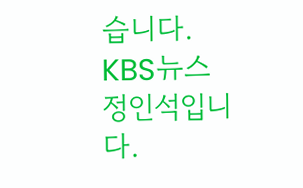습니다.
KBS뉴스 정인석입니다.